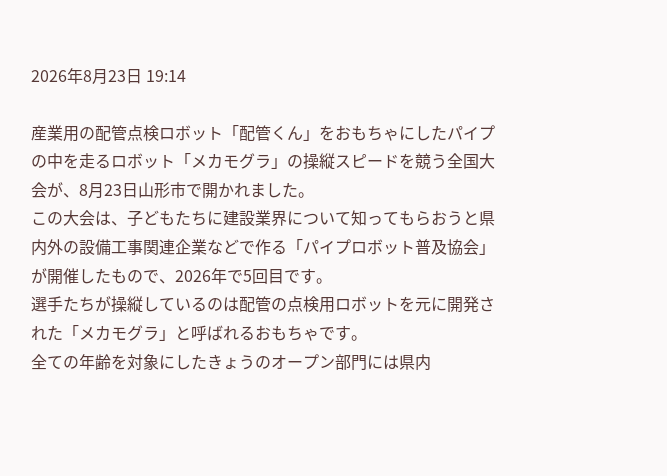2026年8月23日 19:14

産業用の配管点検ロボット「配管くん」をおもちゃにしたパイプの中を走るロボット「メカモグラ」の操縦スピードを競う全国大会が、8月23日山形市で開かれました。
この大会は、子どもたちに建設業界について知ってもらおうと県内外の設備工事関連企業などで作る「パイプロボット普及協会」が開催したもので、2026年で5回目です。
選手たちが操縦しているのは配管の点検用ロボットを元に開発された「メカモグラ」と呼ばれるおもちゃです。
全ての年齢を対象にしたきょうのオープン部門には県内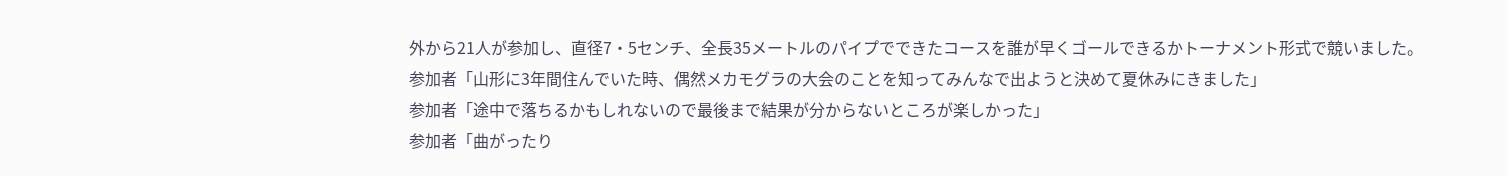外から21人が参加し、直径7・5センチ、全長35メートルのパイプでできたコースを誰が早くゴールできるかトーナメント形式で競いました。
参加者「山形に3年間住んでいた時、偶然メカモグラの大会のことを知ってみんなで出ようと決めて夏休みにきました」
参加者「途中で落ちるかもしれないので最後まで結果が分からないところが楽しかった」
参加者「曲がったり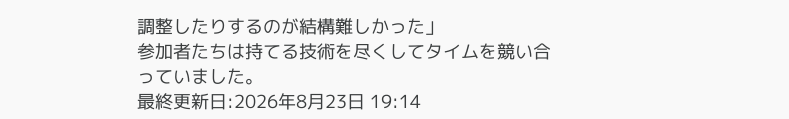調整したりするのが結構難しかった」
参加者たちは持てる技術を尽くしてタイムを競い合っていました。
最終更新日:2026年8月23日 19:14